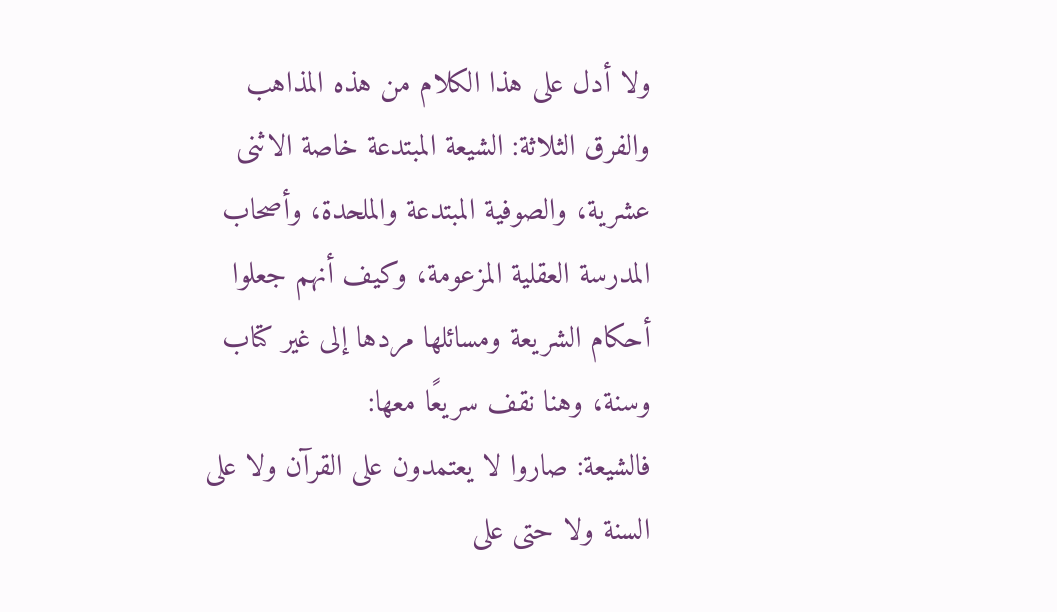ولا أدل على هذا الكلام من هذه المذاهب والفرق الثلاثة: الشيعة المبتدعة خاصة الاثنى عشرية، والصوفية المبتدعة والملحدة، وأصحاب المدرسة العقلية المزعومة، وكيف أنهم جعلوا أحكام الشريعة ومسائلها مردها إلى غير كتاب وسنة، وهنا نقف سريعًا معها:
فالشيعة: صاروا لا يعتمدون على القرآن ولا على السنة ولا حتى على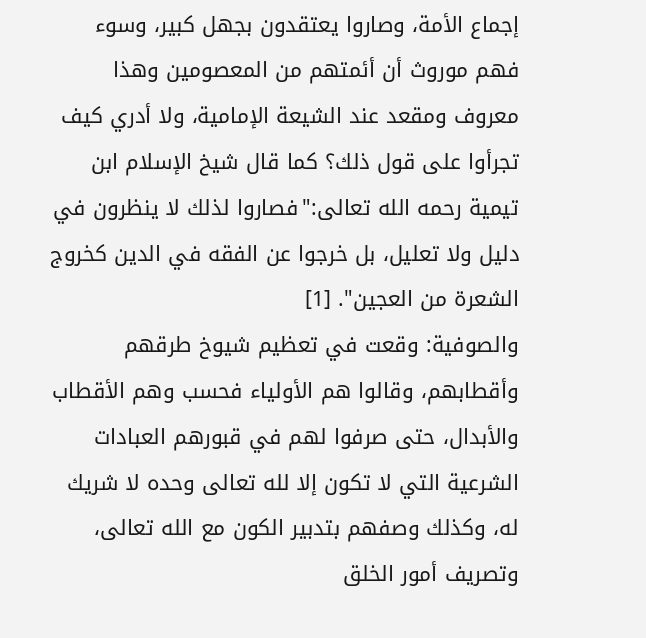إجماع الأمة، وصاروا يعتقدون بجهل كبير، وسوء فهم موروث أن أئمتهم من المعصومين وهذا معروف ومقعد عند الشيعة الإمامية، ولا أدري كيف تجرأوا على قول ذلك؟ كما قال شيخ الإسلام ابن تيمية رحمه الله تعالى:"فصاروا لذلك لا ينظرون في دليل ولا تعليل، بل خرجوا عن الفقه في الدين كخروج الشعرة من العجين". [1]
والصوفية: وقعت في تعظيم شيوخ طرقهم وأقطابهم، وقالوا هم الأولياء فحسب وهم الأقطاب والأبدال، حتى صرفوا لهم في قبورهم العبادات الشرعية التي لا تكون إلا لله تعالى وحده لا شريك له، وكذلك وصفهم بتدبير الكون مع الله تعالى، وتصريف أمور الخلق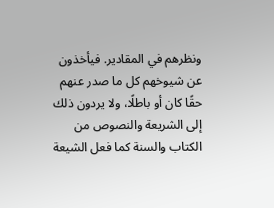ونظرهم في المقادير. فيأخذون عن شيوخهم كل ما صدر عنهم حقًا كان أو باطلًا، ولا يردون ذلك إلى الشريعة والنصوص من الكتاب والسنة كما فعل الشيعة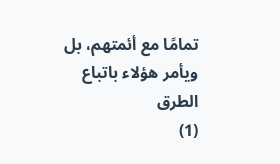تمامًا مع أئمتهم، بل ويأمر هؤلاء باتباع الطرق
(1)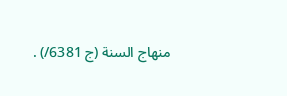منهاج السنة (ج 6381/) .